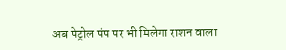अब पेट्रोल पंप पर भी मिलेगा राशन वाला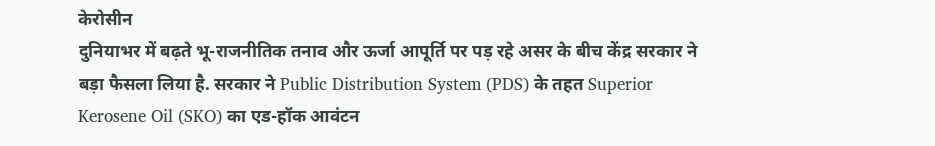केरोसीन
दुनियाभर में बढ़ते भू-राजनीतिक तनाव और ऊर्जा आपूर्ति पर पड़ रहे असर के बीच केंद्र सरकार ने बड़ा फैसला लिया है. सरकार ने Public Distribution System (PDS) के तहत Superior Kerosene Oil (SKO) का एड-हॉक आवंटन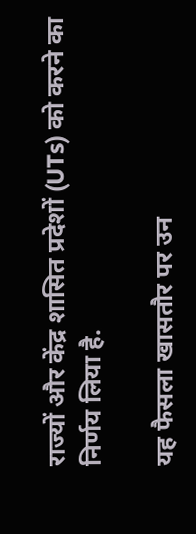राज्यों और केंद्र शासित प्रदेशों (UTs) को करने का निर्णय लिया है.

यह फैसला खासतौर पर उन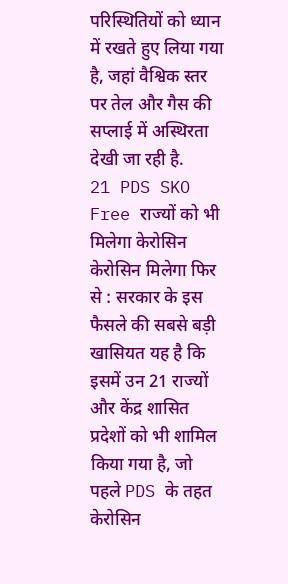परिस्थितियों को ध्यान में रखते हुए लिया गया है, जहां वैश्विक स्तर पर तेल और गैस की सप्लाई में अस्थिरता देखी जा रही है.
21 PDS SKO Free राज्यों को भी मिलेगा केरोसिन
केरोसिन मिलेगा फिर से : सरकार के इस फैसले की सबसे बड़ी खासियत यह है कि इसमें उन 21 राज्यों और केंद्र शासित प्रदेशों को भी शामिल किया गया है, जो पहले PDS के तहत केरोसिन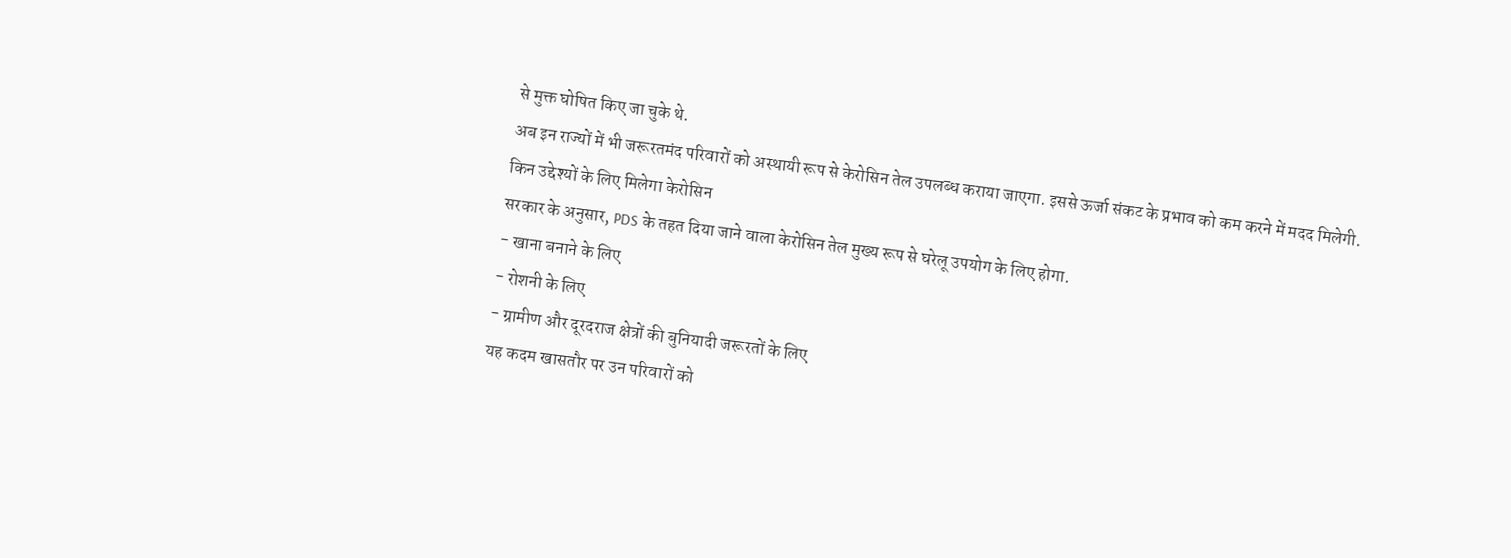से मुक्त घोषित किए जा चुके थे.
अब इन राज्यों में भी जरूरतमंद परिवारों को अस्थायी रूप से केरोसिन तेल उपलब्ध कराया जाएगा. इससे ऊर्जा संकट के प्रभाव को कम करने में मदद मिलेगी.
किन उद्देश्यों के लिए मिलेगा केरोसिन
सरकार के अनुसार, PDS के तहत दिया जाने वाला केरोसिन तेल मुख्य रूप से घरेलू उपयोग के लिए होगा.
- खाना बनाने के लिए
- रोशनी के लिए
- ग्रामीण और दूरदराज क्षेत्रों की बुनियादी जरूरतों के लिए
यह कदम खासतौर पर उन परिवारों को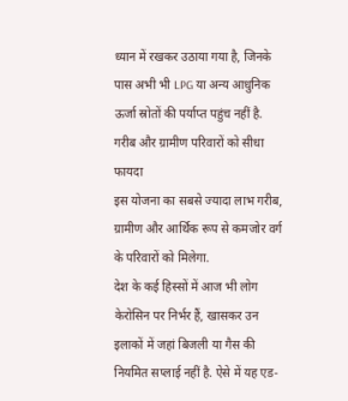ध्यान में रखकर उठाया गया है, जिनके पास अभी भी LPG या अन्य आधुनिक ऊर्जा स्रोतों की पर्याप्त पहुंच नहीं है.
गरीब और ग्रामीण परिवारों को सीधा फायदा
इस योजना का सबसे ज्यादा लाभ गरीब, ग्रामीण और आर्थिक रूप से कमजोर वर्ग के परिवारों को मिलेगा.
देश के कई हिस्सों में आज भी लोग केरोसिन पर निर्भर हैं, खासकर उन इलाकों में जहां बिजली या गैस की नियमित सप्लाई नहीं है. ऐसे में यह एड-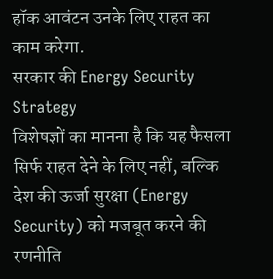हॉक आवंटन उनके लिए राहत का काम करेगा.
सरकार की Energy Security Strategy
विशेषज्ञों का मानना है कि यह फैसला सिर्फ राहत देने के लिए नहीं, बल्कि देश की ऊर्जा सुरक्षा (Energy Security) को मजबूत करने की रणनीति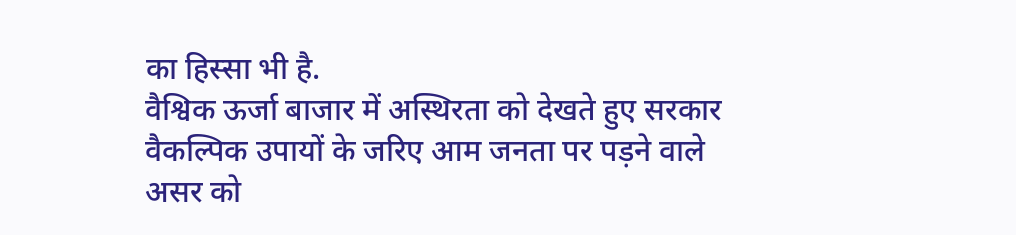का हिस्सा भी है.
वैश्विक ऊर्जा बाजार में अस्थिरता को देखते हुए सरकार वैकल्पिक उपायों के जरिए आम जनता पर पड़ने वाले असर को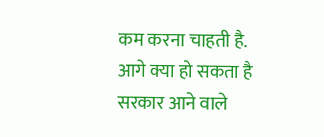कम करना चाहती है.
आगे क्या हो सकता है
सरकार आने वाले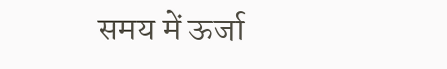समय में ऊर्जा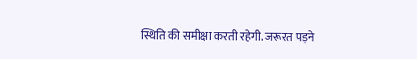स्थिति की समीक्षा करती रहेगी. जरूरत पड़ने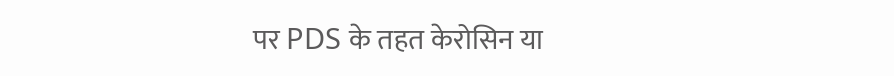पर PDS के तहत केरोसिन या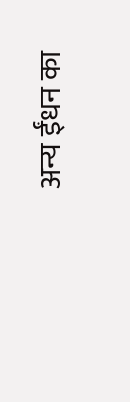अन्य ईंधन का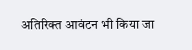अतिरिक्त आवंटन भी किया जा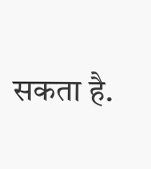सकता है.